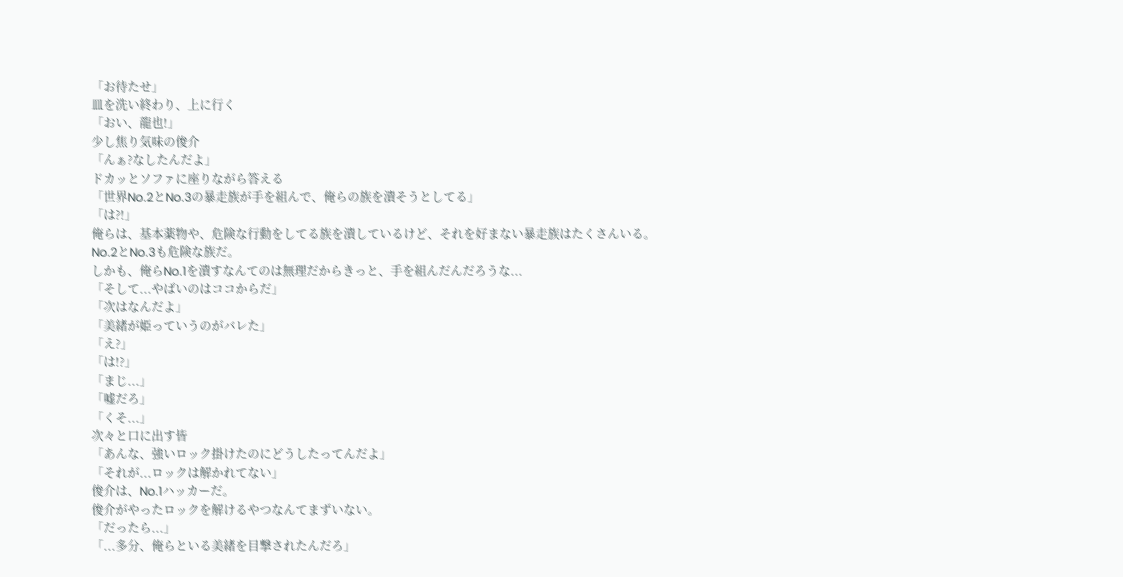「お待たせ」
皿を洗い終わり、上に行く
「おい、龍也!」
少し焦り気味の俊介
「んぁ?なしたんだよ」
ドカッとソファに座りながら答える
「世界No.2とNo.3の暴走族が手を組んで、俺らの族を潰そうとしてる」
「は?!」
俺らは、基本薬物や、危険な行動をしてる族を潰しているけど、それを好まない暴走族はたくさんいる。
No.2とNo.3も危険な族だ。
しかも、俺らNo.1を潰すなんてのは無理だからきっと、手を組んだんだろうな...
「そして...やばいのはココからだ」
「次はなんだよ」
「美緒が姫っていうのがバレた」
「え?」
「は!?」
「まじ...」
「嘘だろ」
「くそ...」
次々と口に出す皆
「あんな、強いロック掛けたのにどうしたってんだよ」
「それが...ロックは解かれてない」
俊介は、No.1ハッカーだ。
俊介がやったロックを解けるやつなんてまずいない。
「だったら...」
「...多分、俺らといる美緒を目撃されたんだろ」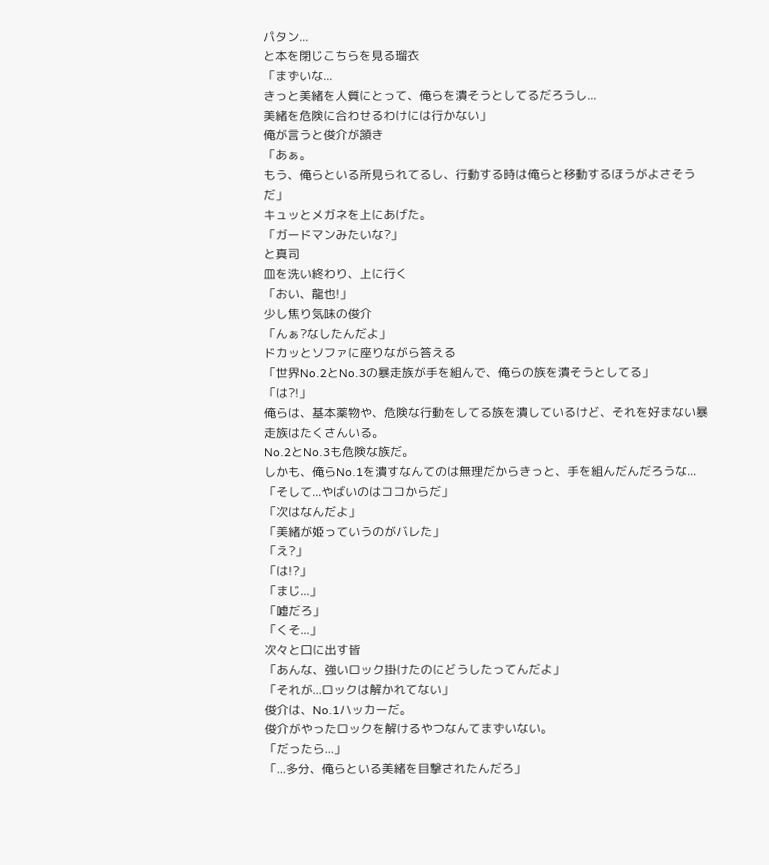パタン...
と本を閉じこちらを見る瑠衣
「まずいな...
きっと美緒を人質にとって、俺らを潰そうとしてるだろうし...
美緒を危険に合わせるわけには行かない」
俺が言うと俊介が頷き
「あぁ。
もう、俺らといる所見られてるし、行動する時は俺らと移動するほうがよさそうだ」
キュッとメガネを上にあげた。
「ガードマンみたいな?」
と真司
皿を洗い終わり、上に行く
「おい、龍也!」
少し焦り気味の俊介
「んぁ?なしたんだよ」
ドカッとソファに座りながら答える
「世界No.2とNo.3の暴走族が手を組んで、俺らの族を潰そうとしてる」
「は?!」
俺らは、基本薬物や、危険な行動をしてる族を潰しているけど、それを好まない暴走族はたくさんいる。
No.2とNo.3も危険な族だ。
しかも、俺らNo.1を潰すなんてのは無理だからきっと、手を組んだんだろうな...
「そして...やばいのはココからだ」
「次はなんだよ」
「美緒が姫っていうのがバレた」
「え?」
「は!?」
「まじ...」
「嘘だろ」
「くそ...」
次々と口に出す皆
「あんな、強いロック掛けたのにどうしたってんだよ」
「それが...ロックは解かれてない」
俊介は、No.1ハッカーだ。
俊介がやったロックを解けるやつなんてまずいない。
「だったら...」
「...多分、俺らといる美緒を目撃されたんだろ」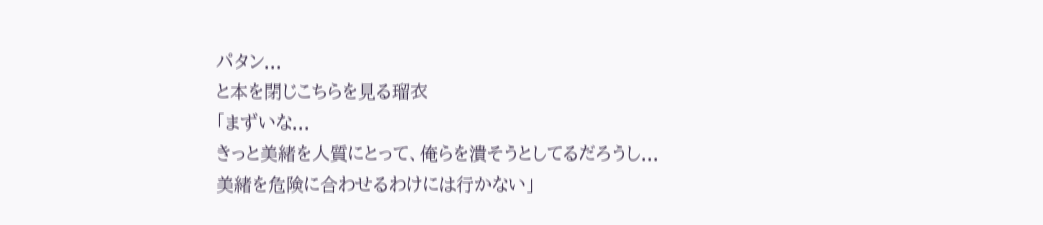パタン...
と本を閉じこちらを見る瑠衣
「まずいな...
きっと美緒を人質にとって、俺らを潰そうとしてるだろうし...
美緒を危険に合わせるわけには行かない」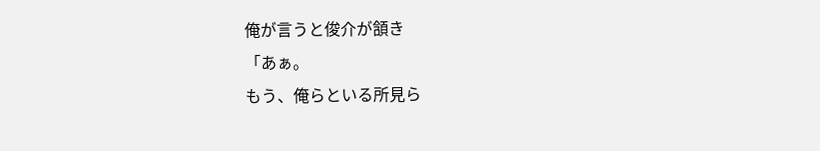俺が言うと俊介が頷き
「あぁ。
もう、俺らといる所見ら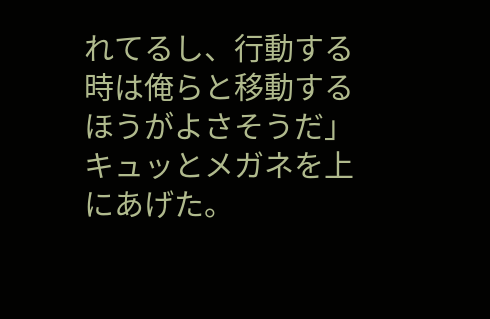れてるし、行動する時は俺らと移動するほうがよさそうだ」
キュッとメガネを上にあげた。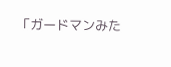「ガードマンみた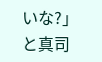いな?」
と真司